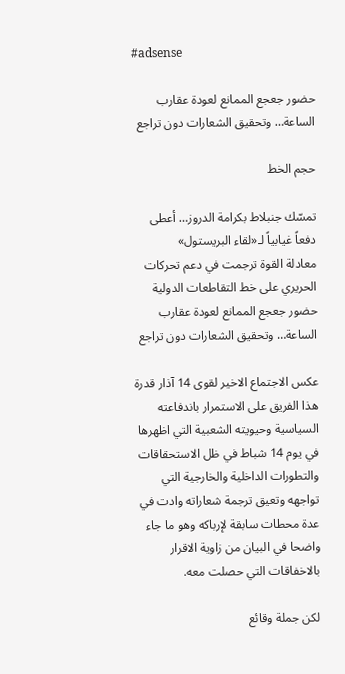#adsense

حضور جعجع الممانع لعودة عقارب الساعة… وتحقيق الشعارات دون تراجع

حجم الخط

تمسّك جنبلاط بكرامة الدروز… أعطى دفعاً غيابياً لـ«لقاء البريستول»
معادلة القوة ترجمت في دعم تحركات الحريري على خط التقاطعات الدولية
حضور جعجع الممانع لعودة عقارب الساعة… وتحقيق الشعارات دون تراجع

عكس الاجتماع الاخير لقوى 14 آذار قدرة هذا الفريق على الاستمرار باندفاعته السياسية وحيويته الشعبية التي اظهرها في يوم 14 شباط في ظل الاستحقاقات والتطورات الداخلية والخارجية التي تواجهه وتعيق ترجمة شعاراته وادت في عدة محطات سابقة لإرباكه وهو ما جاء واضحا في البيان من زاوية الاقرار بالاخفاقات التي حصلت معه.

لكن جملة وقائع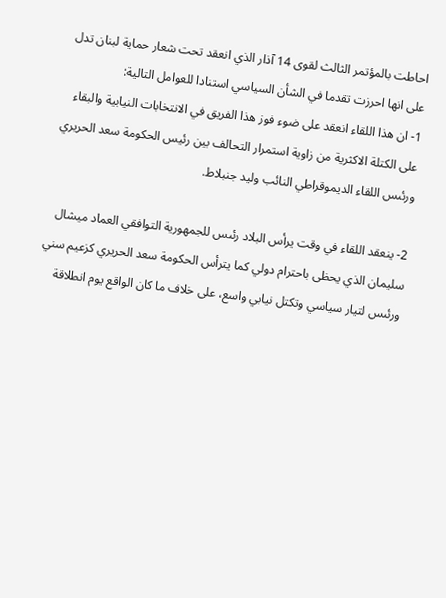احاطت بالمؤتمر الثالث لقوى 14 آذار الذي انعقد تحت شعار حماية لبنان تدل على انها احرزت تقدما في الشأن السياسي استنادا للعوامل التالية:
1- ان هذا اللقاء انعقد على ضوء فوز هذا الفريق في الانتخابات النيابية والبقاء على الكتلة الاكثرية من زاوية استمرار التحالف بين رئيس الحكومة سعد الحريري ورئىس اللقاء الديموقراطي النائب وليد جنبلاط.

2- ينعقد اللقاء في وقت يرأس البلاد رئىس للجمهورية التوافقي العماد ميشال سليمان الذي يحظى باحترام دولي كما يترأس الحكومة سعد الحريري كزعيم سني ورئىس لتيار سياسي وتكتل نيابي واسع، على خلاف ما كان الواقع يوم انطلاقة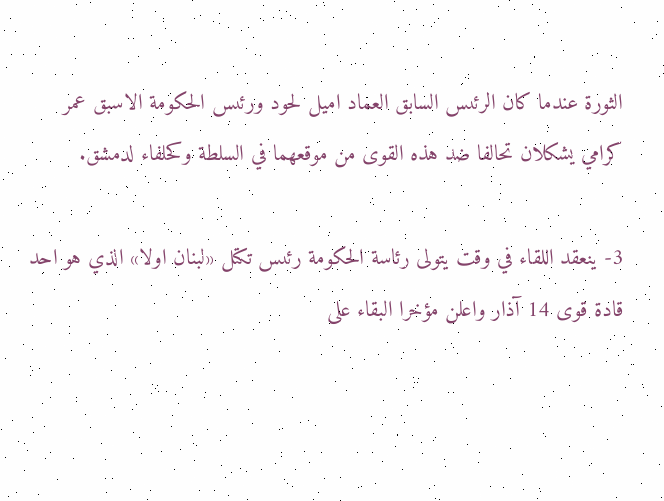الثورة عندما كان الرئىس السابق العماد اميل لحود ورئىس الحكومة الاسبق عمر كرامي يشكلان تحالفا ضد هذه القوى من موقعهما في السلطة وكحلفاء لدمشق.

3- ينعقد اللقاء في وقت يتولى رئاسة الحكومة رئىس تكتل «لبنان اولا» الذي هو احد قادة قوى 14 آذار واعلن مؤخرا البقاء على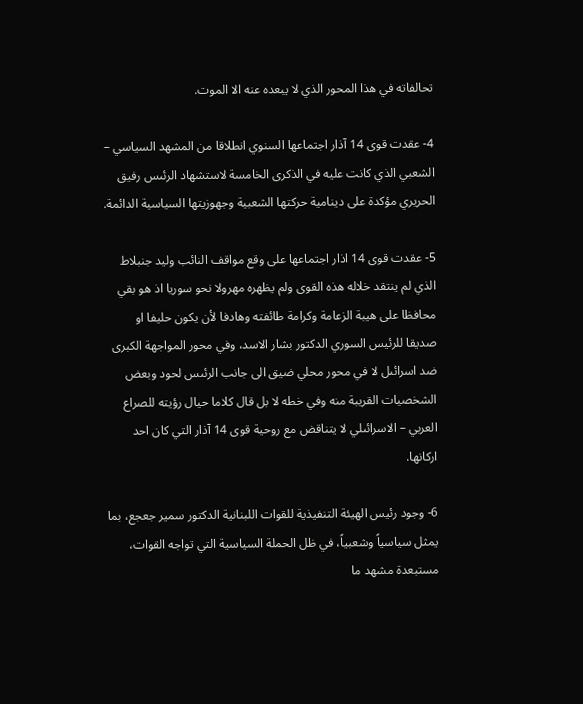تحالفاته في هذا المحور الذي لا يبعده عنه الا الموت.

4- عقدت قوى 14 آذار اجتماعها السنوي انطلاقا من المشهد السياسي – الشعبي الذي كانت عليه في الذكرى الخامسة لاستشهاد الرئىس رفيق الحريري مؤكدة على دينامية حركتها الشعبية وجهوزيتها السياسية الدائمة.

5- عقدت قوى 14 اذار اجتماعها على وقع مواقف النائب وليد جنبلاط الذي لم ينتقد خلاله هذه القوى ولم يظهره مهرولا نحو سوريا اذ هو بقي محافظا على هيبة الزعامة وكرامة طائفته وهادفا لأن يكون حليفا او صديقا للرئيس السوري الدكتور بشار الاسد، وفي محور المواجهة الكبرى ضد اسرائىل لا في محور محلي ضيق الى جانب الرئىس لحود وبعض الشخصيات القريبة منه وفي خطه لا بل قال كلاما حيال رؤيته للصراع العربي – الاسرائىلي لا يتناقض مع روحية قوى 14 آذار التي كان احد اركانها.

6- وجود رئيس الهيئة التنفيذية للقوات اللبنانية الدكتور سمير جعجع، بما يمثل سياسياً وشعبياً، في ظل الحملة السياسية التي تواجه القوات، مستبعدة مشهد ما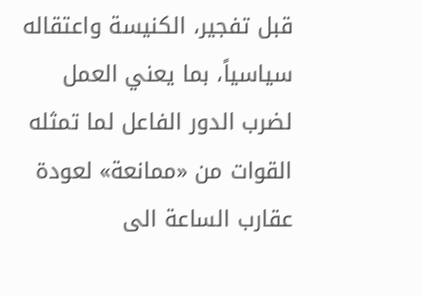قبل تفجير، الكنيسة واعتقاله سياسياً، بما يعني العمل لضرب الدور الفاعل لما تمثله القوات من «ممانعة» لعودة عقارب الساعة الى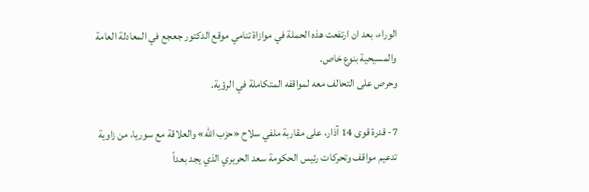الوراء، بعد ان ارتفعت هذه الحملة في موازاة تنامي موقع الدكتور جعجع في المعادلة العامة والمسيحية بنوع خاص.
وحرص على التحالف معه لمواقفه المتكاملة في الرؤية.

7- قدرة قوى 14 آذار، على مقاربة ملفي سلاح «حزب الله» والعلاقة مع سوريا، من زاوية تدعيم مواقف وتحركات رئيس الحكومة سعد الحريري الذي يجد بعداً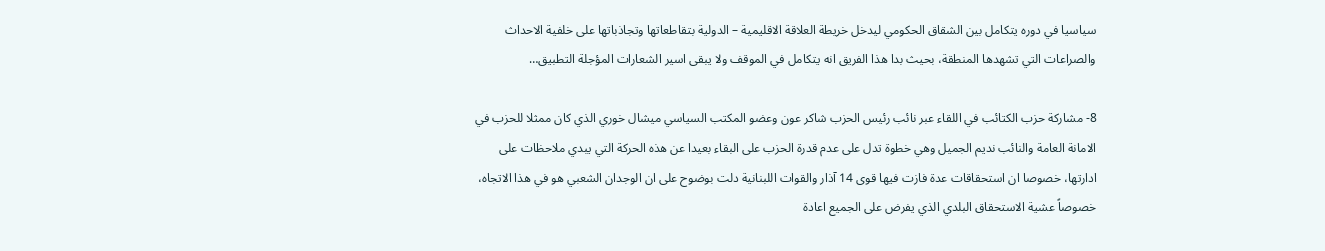سياسيا في دوره يتكامل بين الشقاق الحكومي ليدخل خريطة العلاقة الاقليمية – الدولية بتقاطعاتها وتجاذباتها على خلفية الاحداث والصراعات التي تشهدها المنطقة، بحيث بدا هذا الفريق انه يتكامل في الموقف ولا يبقى اسير الشعارات المؤجلة التطبيق…

8- مشاركة حزب الكتائب في اللقاء عبر نائب رئيس الحزب شاكر عون وعضو المكتب السياسي ميشال خوري الذي كان ممثلا للحزب في الامانة العامة والنائب نديم الجميل وهي خطوة تدل على عدم قدرة الحزب على البقاء بعيدا عن هذه الحركة التي يبدي ملاحظات على ادارتها، خصوصا ان استحقاقات عدة فازت فيها قوى 14 آذار والقوات اللبنانية دلت بوضوح على ان الوجدان الشعبي هو في هذا الاتجاه، خصوصاً عشية الاستحقاق البلدي الذي يفرض على الجميع اعادة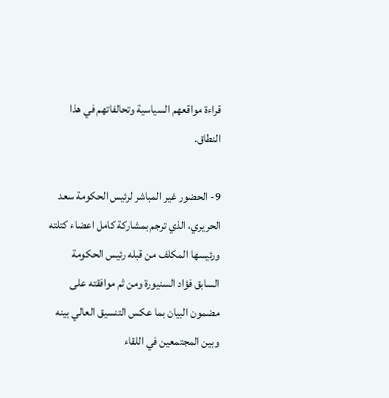قراءة مواقعهم السياسية وتحالفاتهم في هذا النطاق.

9- الحضور غير المباشر لرئيس الحكومة سعد الحريري، الذي ترجم بمشاركة كامل اعضاء كتلته ورئيسها المكلف من قبله رئيس الحكومة السابق فؤاد السنيورة ومن ثم موافقته على مضمون البيان بما عكس التنسيق العالي بينه وبين المجتمعين في اللقاء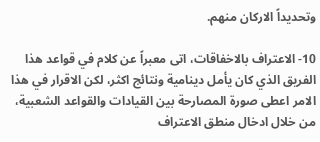وتحديداً الاركان منهم.

10- الاعتراف بالاخفاقات، اتى معبراً عن كلام في قواعد هذا الفريق الذي كان يأمل دينامية ونتائج اكثر، لكن الاقرار في هذا الامر اعطى صورة المصارحة بين القيادات والقواعد الشعبية، من خلال ادخال منطق الاعتراف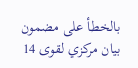بالخطأ على مضمون بيان مركزي لقوى 14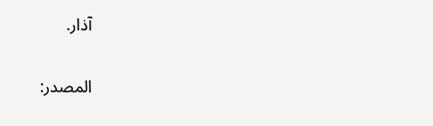آذار.

المصدر: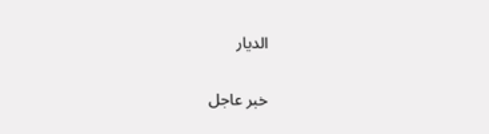الديار

خبر عاجل